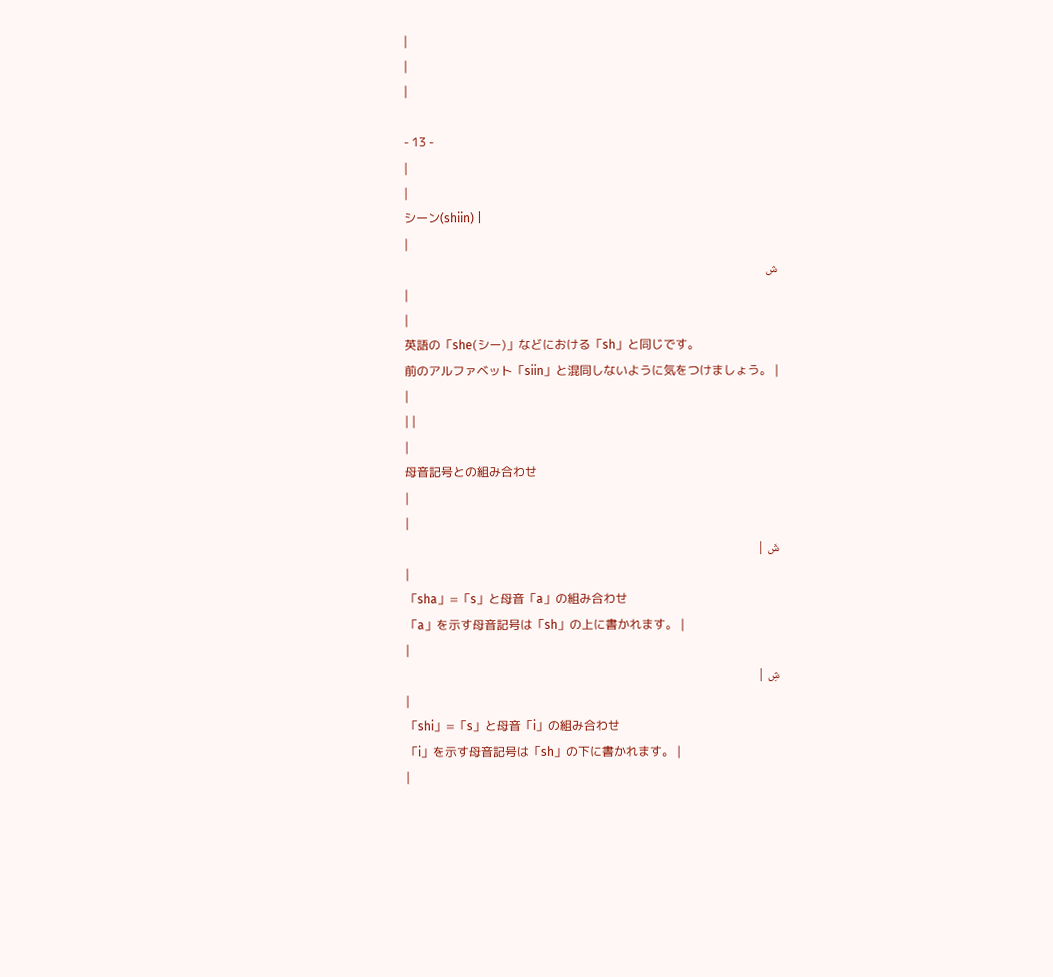|
|
|

- 13 -
|
|
シーン(shiin) |
|
ش
|
|
英語の「she(シー)」などにおける「sh」と同じです。
前のアルファベット「siin」と混同しないように気をつけましょう。 |
|
| |
|
母音記号との組み合わせ
|
|
شَ |
|
「sha」=「s」と母音「a」の組み合わせ
「a」を示す母音記号は「sh」の上に書かれます。 |
|
شِ |
|
「shi」=「s」と母音「i」の組み合わせ
「i」を示す母音記号は「sh」の下に書かれます。 |
|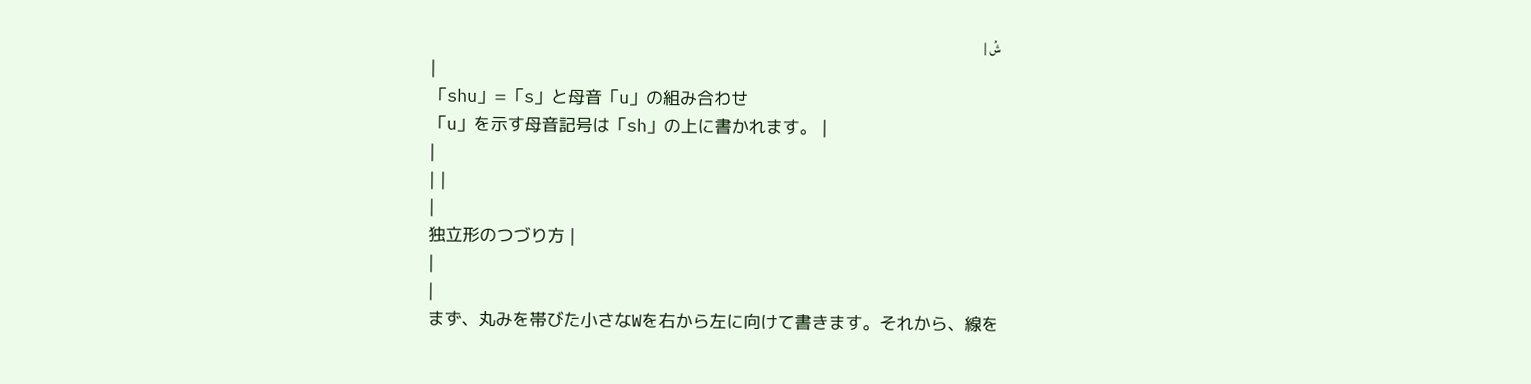شُ |
|
「shu」=「s」と母音「u」の組み合わせ
「u」を示す母音記号は「sh」の上に書かれます。 |
|
| |
|
独立形のつづり方 |
|
|
まず、丸みを帯びた小さなWを右から左に向けて書きます。それから、線を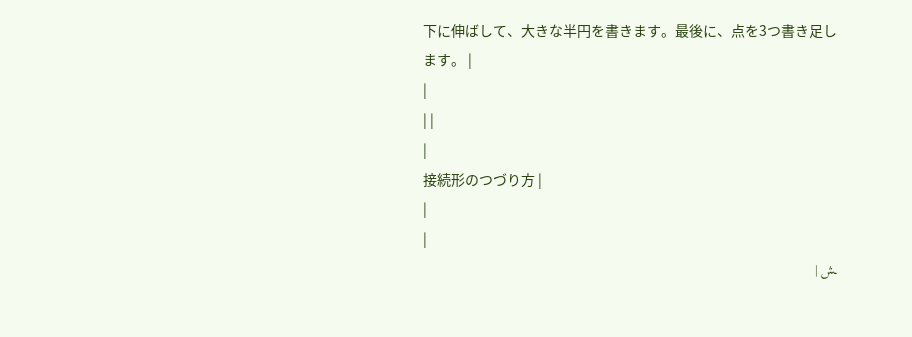下に伸ばして、大きな半円を書きます。最後に、点を3つ書き足します。 |
|
| |
|
接続形のつづり方 |
|
|
ـش |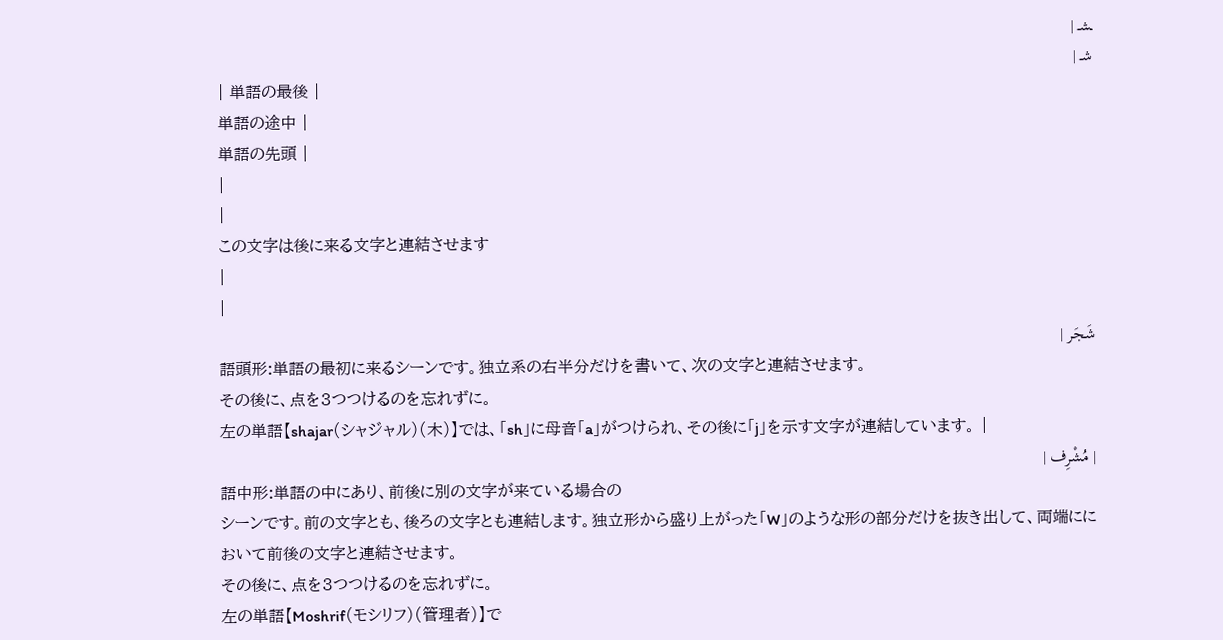ـشـ |
شـ |
| 単語の最後 |
単語の途中 |
単語の先頭 |
|
|
この文字は後に来る文字と連結させます
|
|
شَجَر |
語頭形:単語の最初に来るシーンです。独立系の右半分だけを書いて、次の文字と連結させます。
その後に、点を3つつけるのを忘れずに。
左の単語【shajar(シャジャル)(木)】では、「sh」に母音「a」がつけられ、その後に「j」を示す文字が連結しています。 |
| مُشْرِف |
語中形:単語の中にあり、前後に別の文字が来ている場合の
シーンです。前の文字とも、後ろの文字とも連結します。独立形から盛り上がった「W」のような形の部分だけを抜き出して、両端ににおいて前後の文字と連結させます。
その後に、点を3つつけるのを忘れずに。
左の単語【Moshrif(モシリフ)(管理者)】で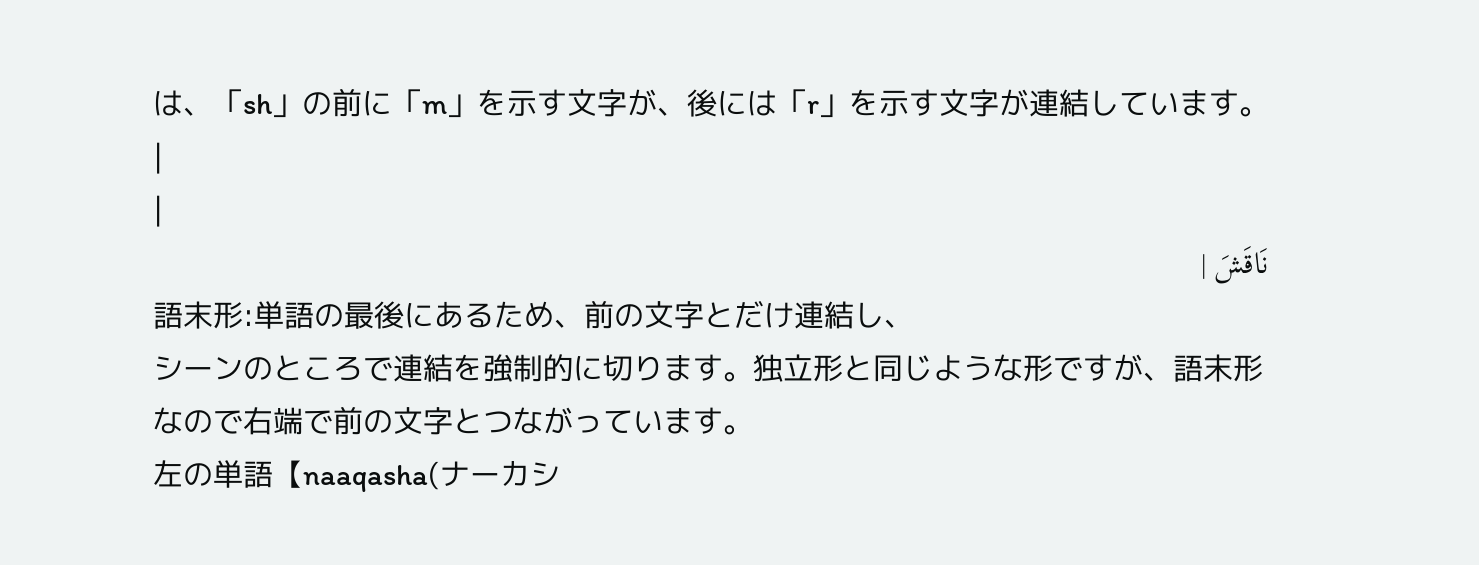は、「sh」の前に「m」を示す文字が、後には「r」を示す文字が連結しています。 |
|
نَاقَشَ |
語末形:単語の最後にあるため、前の文字とだけ連結し、
シーンのところで連結を強制的に切ります。独立形と同じような形ですが、語末形なので右端で前の文字とつながっています。
左の単語【naaqasha(ナーカシ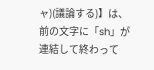ャ)(議論する)】は、前の文字に「sh」が連結して終わって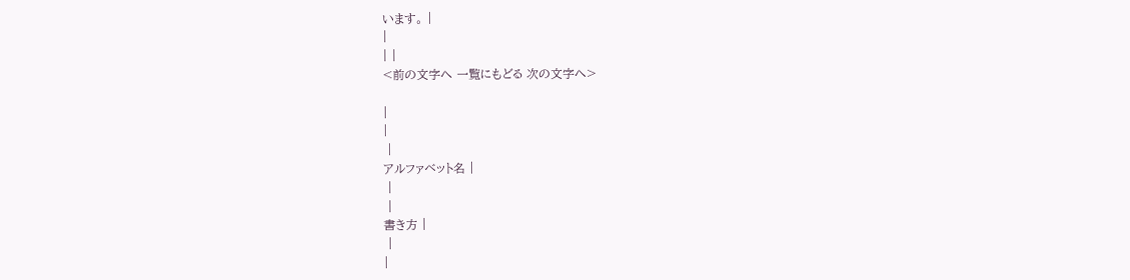います。 |
|
| |
<前の文字へ 一覧にもどる 次の文字へ>

|
|
 |
アルファベット名 |
 |
 |
書き方 |
 |
|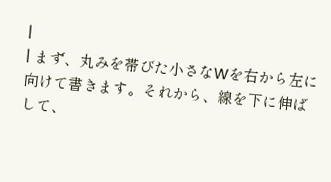|
| まず、丸みを帯びた小さなWを右から左に向けて書きます。それから、線を下に伸ばして、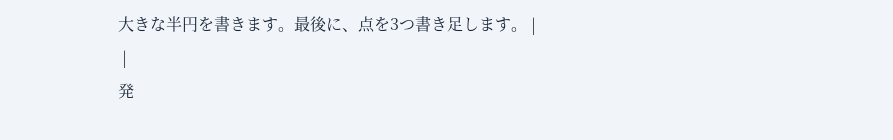大きな半円を書きます。最後に、点を3つ書き足します。 |
 |
発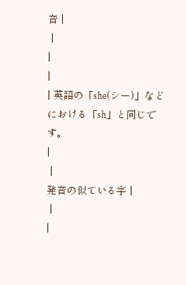音 |
 |
|
|
| 英語の「she(シー)」などにおける「sh」と同じです。
|
 |
発音の似ている字 |
 |
|